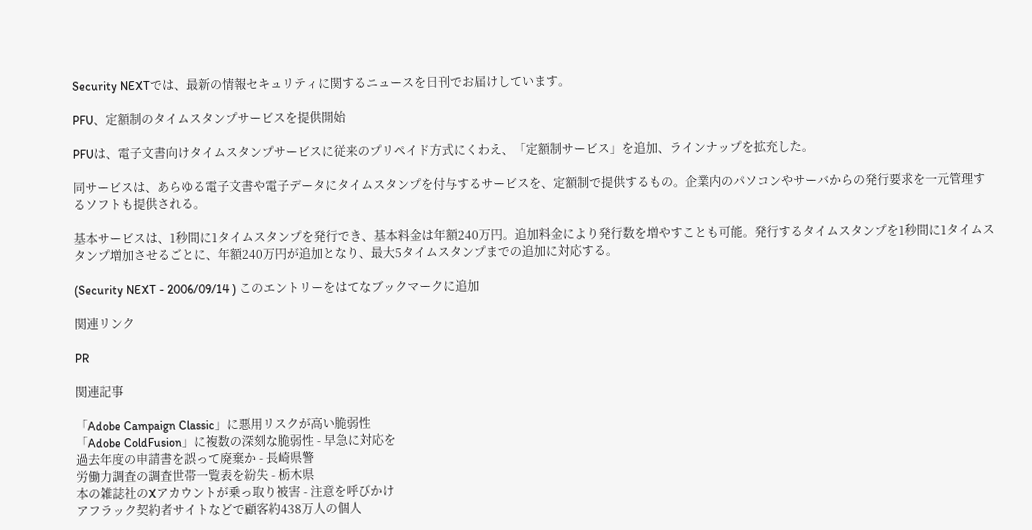Security NEXTでは、最新の情報セキュリティに関するニュースを日刊でお届けしています。

PFU、定額制のタイムスタンプサービスを提供開始

PFUは、電子文書向けタイムスタンプサービスに従来のプリペイド方式にくわえ、「定額制サービス」を追加、ラインナップを拡充した。

同サービスは、あらゆる電子文書や電子データにタイムスタンプを付与するサービスを、定額制で提供するもの。企業内のパソコンやサーバからの発行要求を一元管理するソフトも提供される。

基本サービスは、1秒間に1タイムスタンプを発行でき、基本料金は年額240万円。追加料金により発行数を増やすことも可能。発行するタイムスタンプを1秒間に1タイムスタンプ増加させるごとに、年額240万円が追加となり、最大5タイムスタンプまでの追加に対応する。

(Security NEXT - 2006/09/14 ) このエントリーをはてなブックマークに追加

関連リンク

PR

関連記事

「Adobe Campaign Classic」に悪用リスクが高い脆弱性
「Adobe ColdFusion」に複数の深刻な脆弱性 - 早急に対応を
過去年度の申請書を誤って廃棄か - 長崎県警
労働力調査の調査世帯一覧表を紛失 - 栃木県
本の雑誌社のXアカウントが乗っ取り被害 - 注意を呼びかけ
アフラック契約者サイトなどで顧客約438万人の個人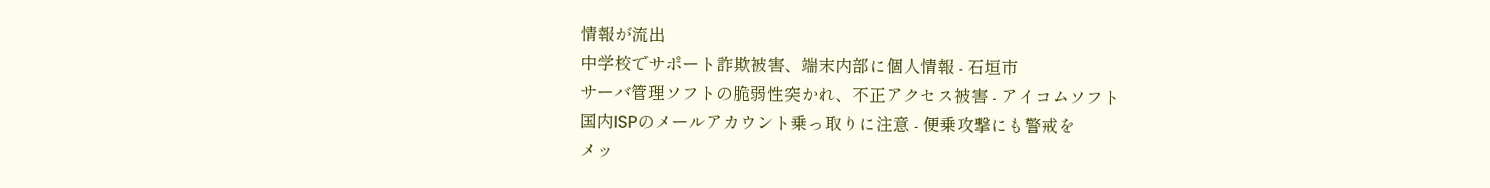情報が流出
中学校でサポート詐欺被害、端末内部に個人情報 - 石垣市
サーバ管理ソフトの脆弱性突かれ、不正アクセス被害 - アイコムソフト
国内ISPのメールアカウント乗っ取りに注意 - 便乗攻撃にも警戒を
メッ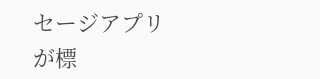セージアプリが標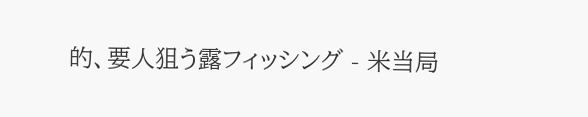的、要人狙う露フィッシング - 米当局